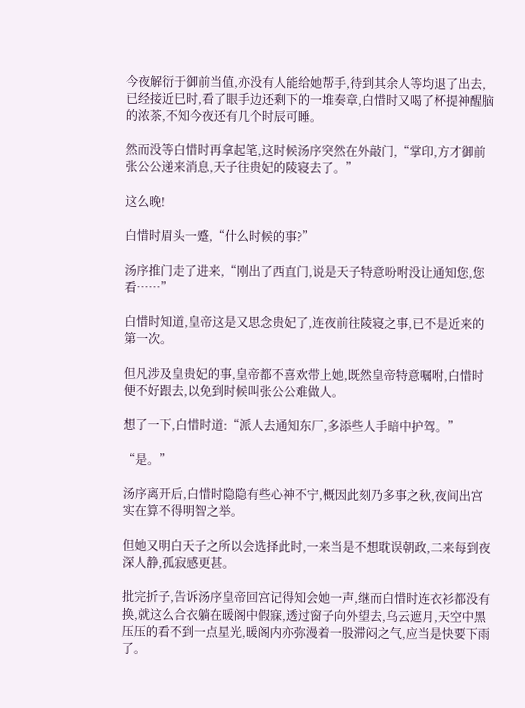今夜解衍于御前当值,亦没有人能给她帮手,待到其余人等均退了出去,已经接近巳时,看了眼手边还剩下的一堆奏章,白惜时又喝了杯提神醒脑的浓茶,不知今夜还有几个时辰可睡。

然而没等白惜时再拿起笔,这时候汤序突然在外敲门,“掌印,方才御前张公公递来消息,天子往贵妃的陵寝去了。”

这么晚!

白惜时眉头一蹙,“什么时候的事?”

汤序推门走了进来,“刚出了西直门,说是天子特意吩咐没让通知您,您看……”

白惜时知道,皇帝这是又思念贵妃了,连夜前往陵寝之事,已不是近来的第一次。

但凡涉及皇贵妃的事,皇帝都不喜欢带上她,既然皇帝特意嘱咐,白惜时便不好跟去,以免到时候叫张公公难做人。

想了一下,白惜时道:“派人去通知东厂,多添些人手暗中护驾。”

“是。”

汤序离开后,白惜时隐隐有些心神不宁,概因此刻乃多事之秋,夜间出宫实在算不得明智之举。

但她又明白天子之所以会选择此时,一来当是不想耽误朝政,二来每到夜深人静,孤寂感更甚。

批完折子,告诉汤序皇帝回宫记得知会她一声,继而白惜时连衣衫都没有换,就这么合衣躺在暖阁中假寐,透过窗子向外望去,乌云遮月,天空中黑压压的看不到一点星光,暖阁内亦弥漫着一股滞闷之气,应当是快要下雨了。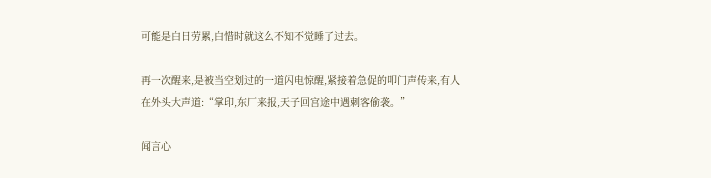可能是白日劳累,白惜时就这么不知不觉睡了过去。

再一次醒来,是被当空划过的一道闪电惊醒,紧接着急促的叩门声传来,有人在外头大声道:“掌印,东厂来报,天子回宫途中遇刺客偷袭。”

闻言心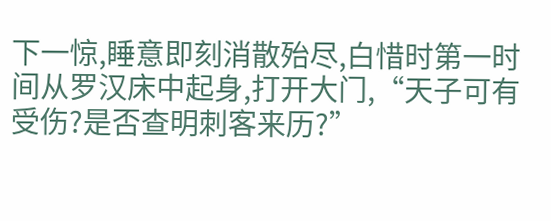下一惊,睡意即刻消散殆尽,白惜时第一时间从罗汉床中起身,打开大门,“天子可有受伤?是否查明刺客来历?”